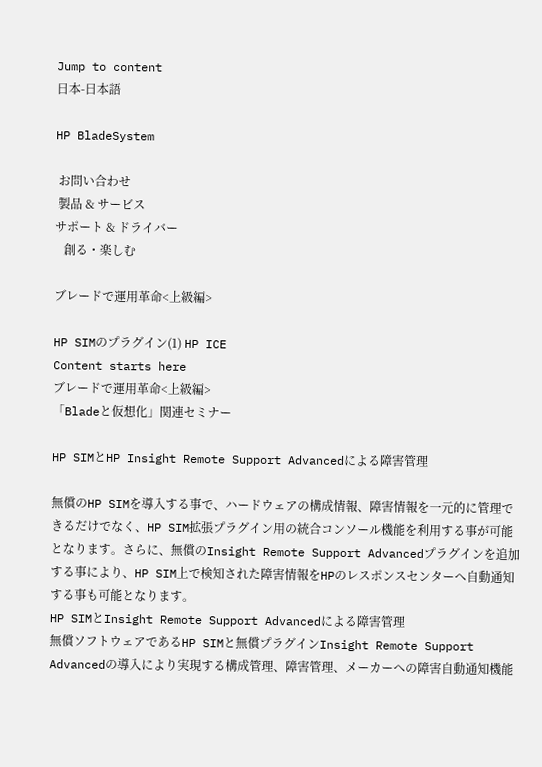Jump to content
日本-日本語

HP BladeSystem

 お問い合わせ
 製品 & サービス
サポート & ドライバー
   創る・楽しむ

ブレードで運用革命<上級編>

HP SIMのプラグイン(1) HP ICE
Content starts here
ブレードで運用革命<上級編>
「Bladeと仮想化」関連セミナー

HP SIMとHP Insight Remote Support Advancedによる障害管理

無償のHP SIMを導入する事で、ハードウェアの構成情報、障害情報を一元的に管理できるだけでなく、HP SIM拡張プラグイン用の統合コンソール機能を利用する事が可能となります。さらに、無償のInsight Remote Support Advancedプラグインを追加する事により、HP SIM上で検知された障害情報をHPのレスポンスセンターへ自動通知する事も可能となります。
HP SIMとInsight Remote Support Advancedによる障害管理
無償ソフトウェアであるHP SIMと無償プラグインInsight Remote Support Advancedの導入により実現する構成管理、障害管理、メーカーへの障害自動通知機能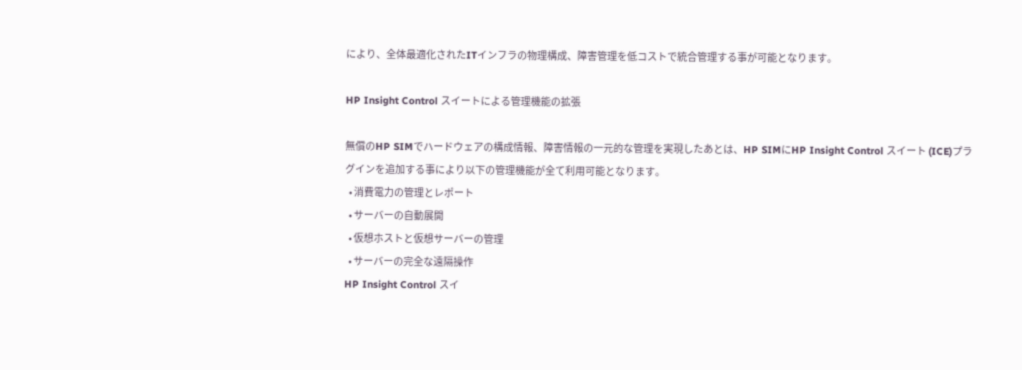により、全体最適化されたITインフラの物理構成、障害管理を低コストで統合管理する事が可能となります。

HP Insight Control スイートによる管理機能の拡張

無償のHP SIMでハードウェアの構成情報、障害情報の一元的な管理を実現したあとは、HP SIMにHP Insight Control スイート (ICE)プラグインを追加する事により以下の管理機能が全て利用可能となります。
  • 消費電力の管理とレポート
  • サーバーの自動展開
  • 仮想ホストと仮想サーバーの管理
  • サーバーの完全な遠隔操作
HP Insight Control スイ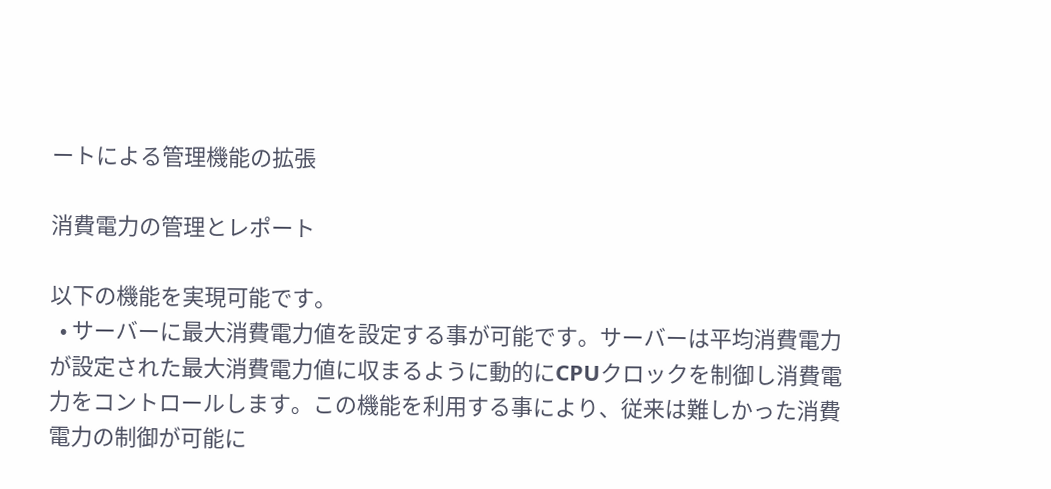ートによる管理機能の拡張

消費電力の管理とレポート

以下の機能を実現可能です。
  • サーバーに最大消費電力値を設定する事が可能です。サーバーは平均消費電力が設定された最大消費電力値に収まるように動的にCPUクロックを制御し消費電力をコントロールします。この機能を利用する事により、従来は難しかった消費電力の制御が可能に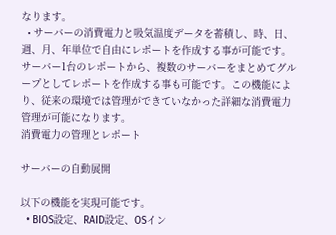なります。
  • サーバーの消費電力と吸気温度データを蓄積し、時、日、週、月、年単位で自由にレポートを作成する事が可能です。サーバー1台のレポートから、複数のサーバーをまとめてグループとしてレポートを作成する事も可能です。この機能により、従来の環境では管理ができていなかった詳細な消費電力管理が可能になります。
消費電力の管理とレポート

サーバーの自動展開

以下の機能を実現可能です。
  • BIOS設定、RAID設定、OSイン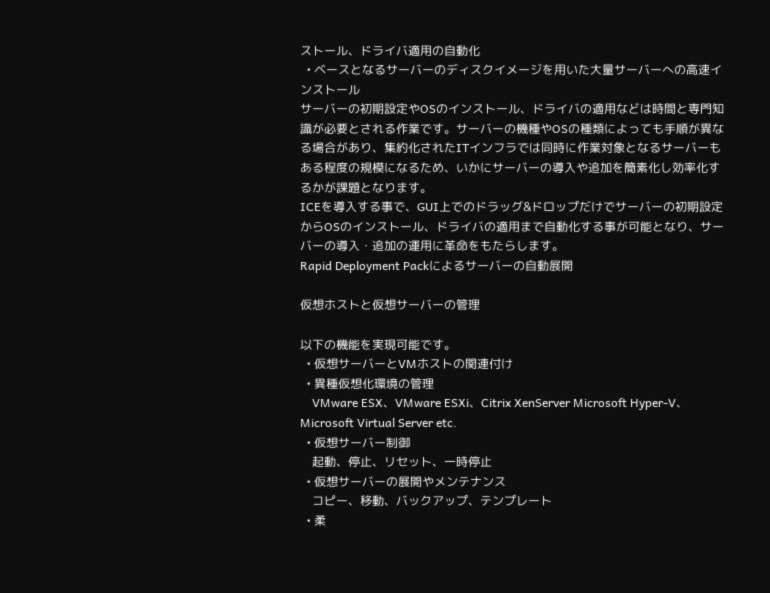ストール、ドライバ適用の自動化
  • ベースとなるサーバーのディスクイメージを用いた大量サーバーへの高速インストール
サーバーの初期設定やOSのインストール、ドライバの適用などは時間と専門知識が必要とされる作業です。サーバーの機種やOSの種類によっても手順が異なる場合があり、集約化されたITインフラでは同時に作業対象となるサーバーもある程度の規模になるため、いかにサーバーの導入や追加を簡素化し効率化するかが課題となります。
ICEを導入する事で、GUI上でのドラッグ&ドロップだけでサーバーの初期設定からOSのインストール、ドライバの適用まで自動化する事が可能となり、サーバーの導入・追加の運用に革命をもたらします。
Rapid Deployment Packによるサーバーの自動展開

仮想ホストと仮想サーバーの管理

以下の機能を実現可能です。
  • 仮想サーバーとVMホストの関連付け
  • 異種仮想化環境の管理
    VMware ESX、VMware ESXi、Citrix XenServer Microsoft Hyper-V、Microsoft Virtual Server etc.
  • 仮想サーバー制御
    起動、停止、リセット、一時停止
  • 仮想サーバーの展開やメンテナンス
    コピー、移動、バックアップ、テンプレート
  • 柔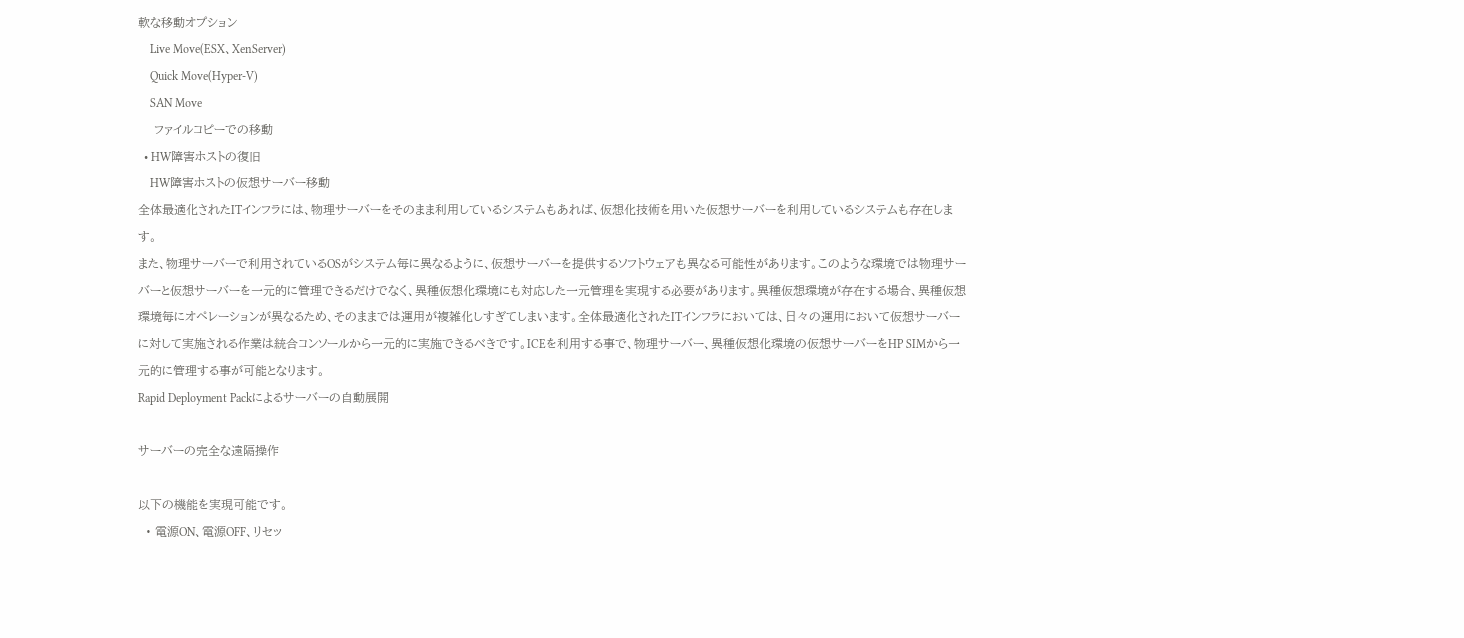軟な移動オプション
    Live Move(ESX、XenServer)
    Quick Move(Hyper-V)
    SAN Move
    ファイルコピーでの移動
  • HW障害ホストの復旧
    HW障害ホストの仮想サーバー移動
全体最適化されたITインフラには、物理サーバーをそのまま利用しているシステムもあれば、仮想化技術を用いた仮想サーバーを利用しているシステムも存在します。
また、物理サーバーで利用されているOSがシステム毎に異なるように、仮想サーバーを提供するソフトウェアも異なる可能性があります。このような環境では物理サーバーと仮想サーバーを一元的に管理できるだけでなく、異種仮想化環境にも対応した一元管理を実現する必要があります。異種仮想環境が存在する場合、異種仮想環境毎にオペレーションが異なるため、そのままでは運用が複雑化しすぎてしまいます。全体最適化されたITインフラにおいては、日々の運用において仮想サーバーに対して実施される作業は統合コンソールから一元的に実施できるべきです。ICEを利用する事で、物理サーバー、異種仮想化環境の仮想サーバーをHP SIMから一元的に管理する事が可能となります。
Rapid Deployment Packによるサーバーの自動展開

サーバーの完全な遠隔操作

以下の機能を実現可能です。
  • 電源ON、電源OFF、リセッ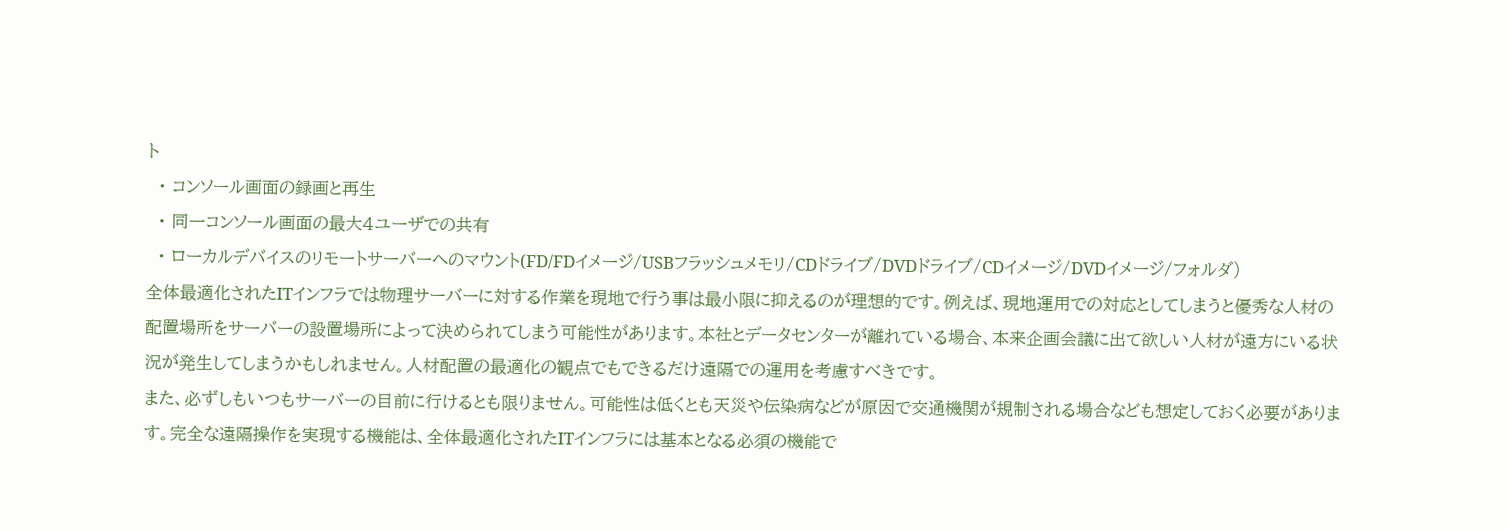ト
  • コンソール画面の録画と再生
  • 同一コンソール画面の最大4ユーザでの共有
  • ローカルデバイスのリモートサーバーへのマウント(FD/FDイメージ/USBフラッシュメモリ/CDドライブ/DVDドライブ/CDイメージ/DVDイメージ/フォルダ)
全体最適化されたITインフラでは物理サーバーに対する作業を現地で行う事は最小限に抑えるのが理想的です。例えば、現地運用での対応としてしまうと優秀な人材の配置場所をサーバーの設置場所によって決められてしまう可能性があります。本社とデータセンターが離れている場合、本来企画会議に出て欲しい人材が遠方にいる状況が発生してしまうかもしれません。人材配置の最適化の観点でもできるだけ遠隔での運用を考慮すべきです。
また、必ずしもいつもサーバーの目前に行けるとも限りません。可能性は低くとも天災や伝染病などが原因で交通機関が規制される場合なども想定しておく必要があります。完全な遠隔操作を実現する機能は、全体最適化されたITインフラには基本となる必須の機能で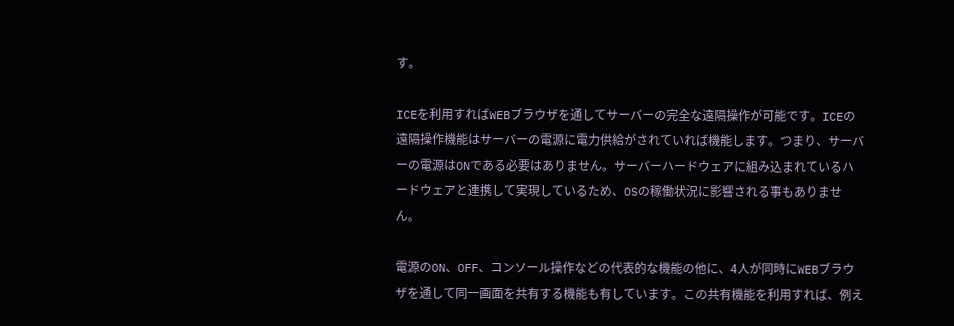す。

ICEを利用すればWEBブラウザを通してサーバーの完全な遠隔操作が可能です。ICEの遠隔操作機能はサーバーの電源に電力供給がされていれば機能します。つまり、サーバーの電源はONである必要はありません。サーバーハードウェアに組み込まれているハードウェアと連携して実現しているため、OSの稼働状況に影響される事もありません。

電源のON、OFF、コンソール操作などの代表的な機能の他に、4人が同時にWEBブラウザを通して同一画面を共有する機能も有しています。この共有機能を利用すれば、例え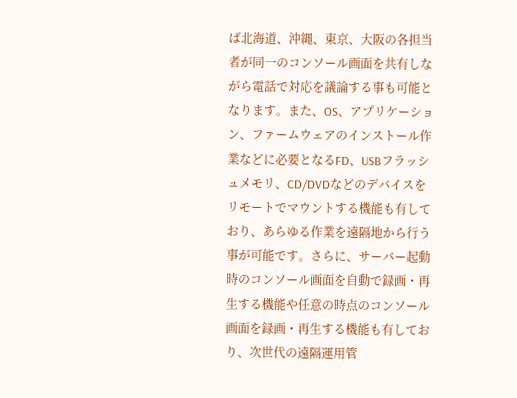ば北海道、沖縄、東京、大阪の各担当者が同一のコンソール画面を共有しながら電話で対応を議論する事も可能となります。また、OS、アプリケーション、ファームウェアのインストール作業などに必要となるFD、USBフラッシュメモリ、CD/DVDなどのデバイスをリモートでマウントする機能も有しており、あらゆる作業を遠隔地から行う事が可能です。さらに、サーバー起動時のコンソール画面を自動で録画・再生する機能や任意の時点のコンソール画面を録画・再生する機能も有しており、次世代の遠隔運用管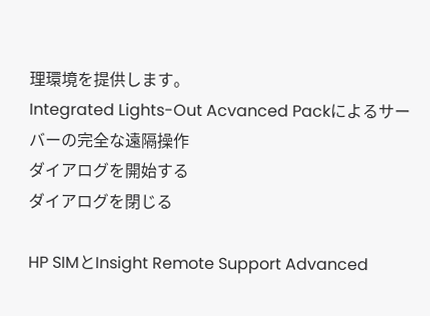理環境を提供します。
Integrated Lights-Out Acvanced Packによるサーバーの完全な遠隔操作
ダイアログを開始する
ダイアログを閉じる

HP SIMとInsight Remote Support Advanced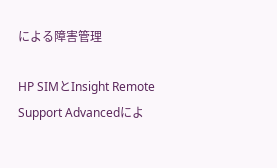による障害管理

HP SIMとInsight Remote Support Advancedによ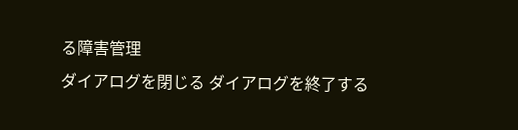る障害管理
ダイアログを閉じる ダイアログを終了する